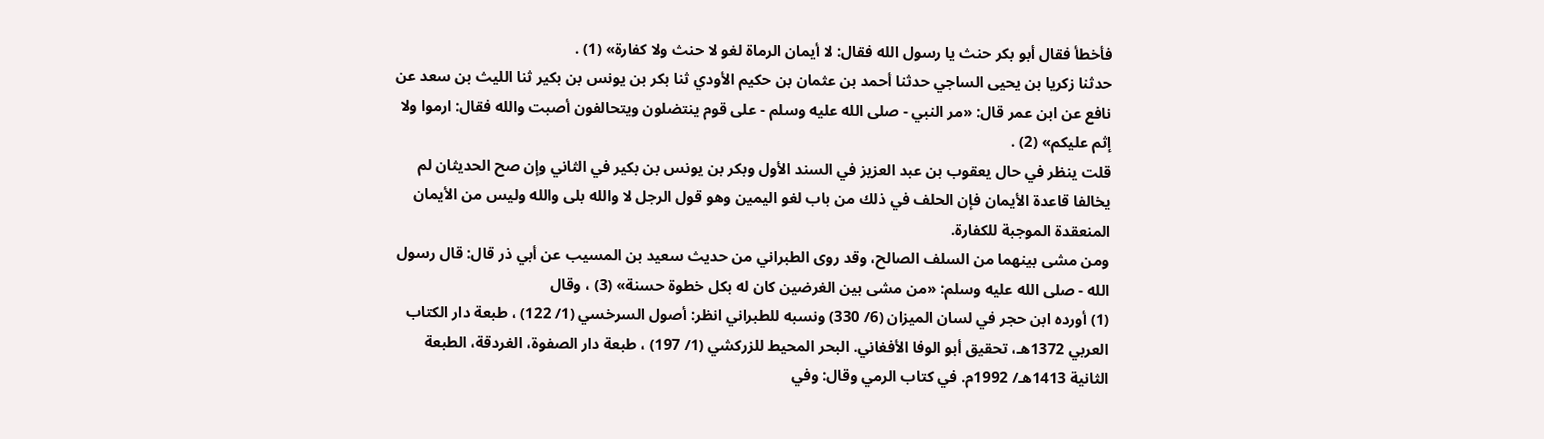فأخطأ فقال أبو بكر حنث يا رسول الله فقال: لا أيمان الرماة لغو لا حنث ولا كفارة» (1) .
حدثنا زكريا بن يحيى الساجي حدثنا أحمد بن عثمان بن حكيم الأودي ثنا بكر بن يونس بن بكير ثنا الليث بن سعد عن نافع عن ابن عمر قال: «مر النبي - صلى الله عليه وسلم - على قوم ينتضلون ويتحالفون أصبت والله فقال: ارموا ولا إثم عليكم» (2) .
قلت ينظر في حال يعقوب بن عبد العزيز في السند الأول وبكر بن يونس بن بكير في الثاني وإن صح الحديثان لم يخالفا قاعدة الأيمان فإن الحلف في ذلك من باب لغو اليمين وهو قول الرجل لا والله بلى والله وليس من الأيمان المنعقدة الموجبة للكفارة.
ومن مشى بينهما من السلف الصالح، وقد روى الطبراني من حديث سعيد بن المسيب عن أبي ذر قال: قال رسول الله - صلى الله عليه وسلم: «من مشى بين الغرضين كان له بكل خطوة حسنة» (3) ، وقال
(1) أورده ابن حجر في لسان الميزان (6/ 330) ونسبه للطبراني انظر: أصول السرخسي (1/ 122) ، طبعة دار الكتاب العربي 1372هـ، تحقيق أبو الوفا الأفغاني. البحر المحيط للزركشي (1/ 197) ، طبعة دار الصفوة، الغردقة، الطبعة الثانية 1413هـ/ 1992م. في كتاب الرمي وقال: وفي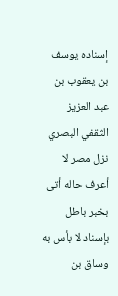إسناده يوسف بن يعقوب بن عبد العزيز الثقفي البصري نزل مصر لا أعرف حاله أتى بخبر باطل بإسناد لا بأس به وساق بن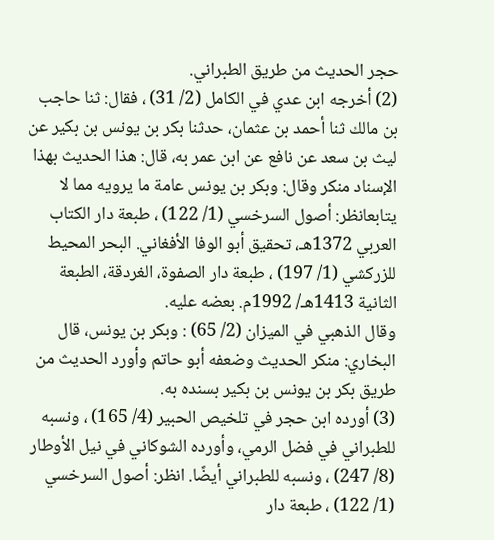حجر الحديث من طريق الطبراني.
(2) أخرجه ابن عدي في الكامل (2/ 31) ، فقال: ثنا حاجب بن مالك ثنا أحمد بن عثمان، حدثنا بكر بن يونس بن بكير عن ليث بن سعد عن نافع عن ابن عمر به، قال: هذا الحديث بهذا الإسناد منكر وقال: وبكر بن يونس عامة ما يرويه مما لا يتابعانظر: أصول السرخسي (1/ 122) ، طبعة دار الكتاب العربي 1372هـ، تحقيق أبو الوفا الأفغاني. البحر المحيط للزركشي (1/ 197) ، طبعة دار الصفوة، الغردقة، الطبعة الثانية 1413هـ/ 1992م. بعضه عليه.
وقال الذهبي في الميزان (2/ 65) : وبكر بن يونس، قال البخاري: منكر الحديث وضعفه أبو حاتم وأورد الحديث من طريق بكر بن يونس بن بكير بسنده به.
(3) أورده ابن حجر في تلخيص الحبير (4/ 165) ، ونسبه للطبراني في فضل الرمي، وأورده الشوكاني في نيل الأوطار (8/ 247) ، ونسبه للطبراني أيضًا. انظر: أصول السرخسي (1/ 122) ، طبعة دار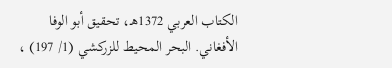الكتاب العربي 1372هـ، تحقيق أبو الوفا الأفغاني. البحر المحيط للزركشي (1/ 197) ،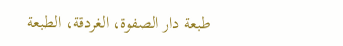طبعة دار الصفوة، الغردقة، الطبعة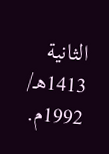الثانية 1413هـ/ 1992م.